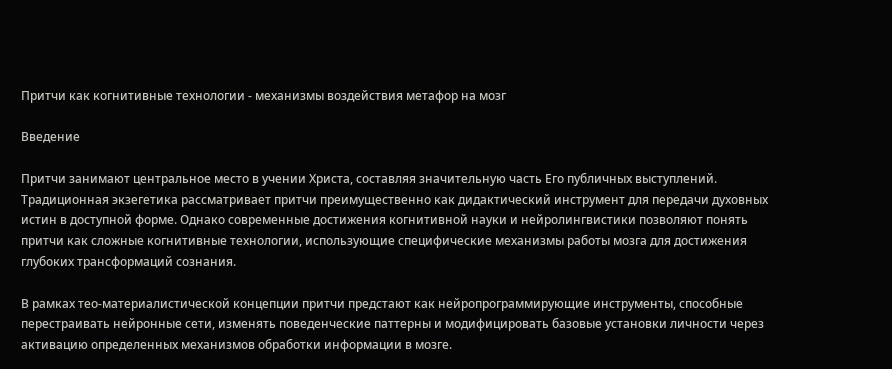Притчи как когнитивные технологии - механизмы воздействия метафор на мозг

Введение

Притчи занимают центральное место в учении Христа, составляя значительную часть Его публичных выступлений. Традиционная экзегетика рассматривает притчи преимущественно как дидактический инструмент для передачи духовных истин в доступной форме. Однако современные достижения когнитивной науки и нейролингвистики позволяют понять притчи как сложные когнитивные технологии, использующие специфические механизмы работы мозга для достижения глубоких трансформаций сознания.

В рамках тео-материалистической концепции притчи предстают как нейропрограммирующие инструменты, способные перестраивать нейронные сети, изменять поведенческие паттерны и модифицировать базовые установки личности через активацию определенных механизмов обработки информации в мозге.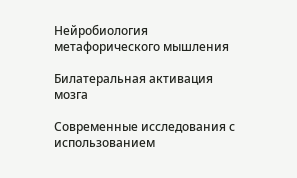Нейробиология метафорического мышления

Билатеральная активация мозга

Современные исследования с использованием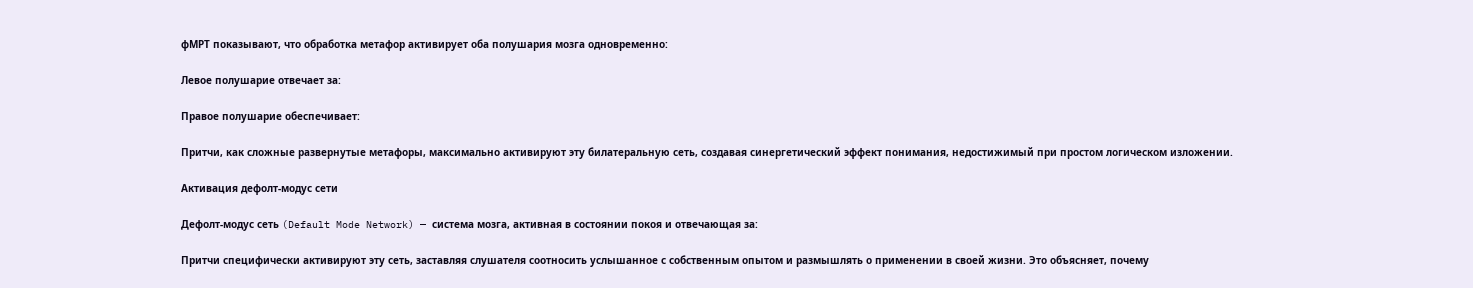фМРТ показывают, что обработка метафор активирует оба полушария мозга одновременно:

Левое полушарие отвечает за:

Правое полушарие обеспечивает:

Притчи, как сложные развернутые метафоры, максимально активируют эту билатеральную сеть, создавая синергетический эффект понимания, недостижимый при простом логическом изложении.

Активация дефолт-модус сети

Дефолт-модус сеть (Default Mode Network) — система мозга, активная в состоянии покоя и отвечающая за:

Притчи специфически активируют эту сеть, заставляя слушателя соотносить услышанное с собственным опытом и размышлять о применении в своей жизни. Это объясняет, почему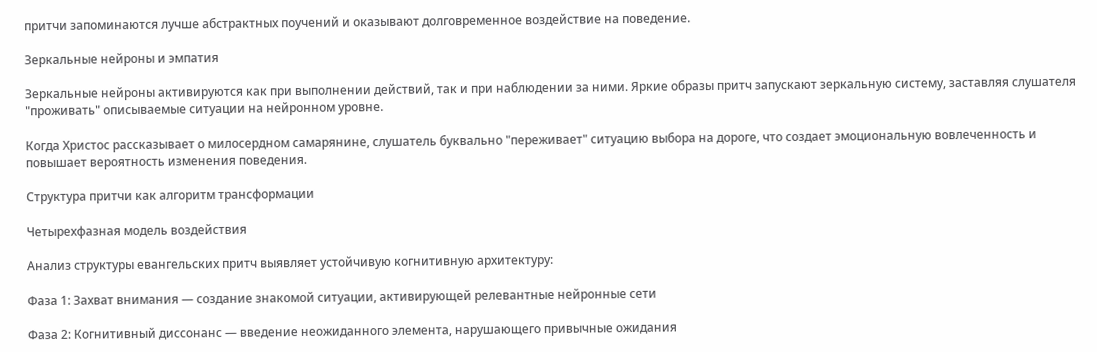притчи запоминаются лучше абстрактных поучений и оказывают долговременное воздействие на поведение.

Зеркальные нейроны и эмпатия

Зеркальные нейроны активируются как при выполнении действий, так и при наблюдении за ними. Яркие образы притч запускают зеркальную систему, заставляя слушателя "проживать" описываемые ситуации на нейронном уровне.

Когда Христос рассказывает о милосердном самарянине, слушатель буквально "переживает" ситуацию выбора на дороге, что создает эмоциональную вовлеченность и повышает вероятность изменения поведения.

Структура притчи как алгоритм трансформации

Четырехфазная модель воздействия

Анализ структуры евангельских притч выявляет устойчивую когнитивную архитектуру:

Фаза 1: Захват внимания — создание знакомой ситуации, активирующей релевантные нейронные сети

Фаза 2: Когнитивный диссонанс — введение неожиданного элемента, нарушающего привычные ожидания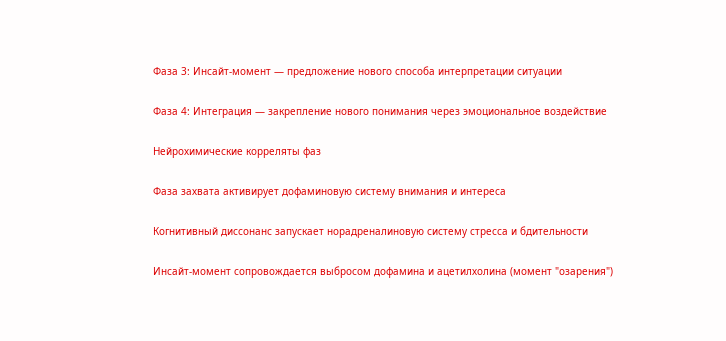Фаза 3: Инсайт-момент — предложение нового способа интерпретации ситуации

Фаза 4: Интеграция — закрепление нового понимания через эмоциональное воздействие

Нейрохимические корреляты фаз

Фаза захвата активирует дофаминовую систему внимания и интереса

Когнитивный диссонанс запускает норадреналиновую систему стресса и бдительности

Инсайт-момент сопровождается выбросом дофамина и ацетилхолина (момент "озарения")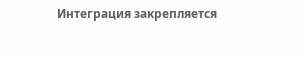Интеграция закрепляется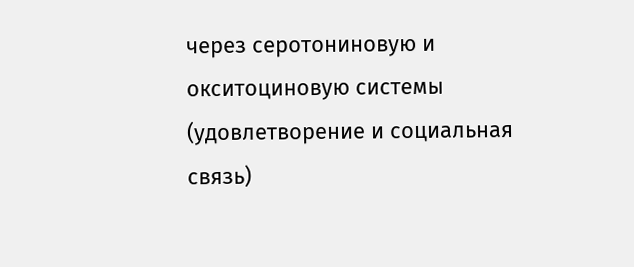через серотониновую и окситоциновую системы (удовлетворение и социальная связь)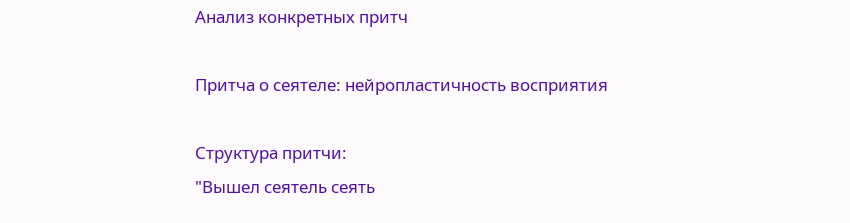Анализ конкретных притч

Притча о сеятеле: нейропластичность восприятия

Структура притчи:
"Вышел сеятель сеять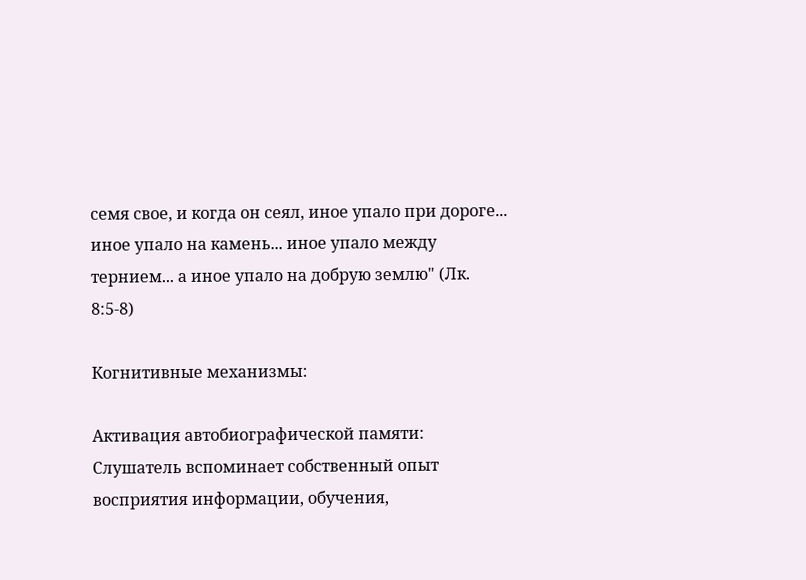семя свое, и когда он сеял, иное упало при дороге... иное упало на камень... иное упало между тернием... а иное упало на добрую землю" (Лк. 8:5-8)

Когнитивные механизмы:

Активация автобиографической памяти: Слушатель вспоминает собственный опыт восприятия информации, обучения,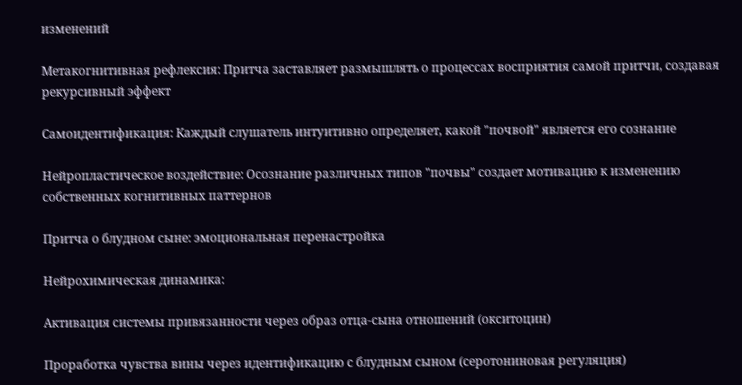изменений

Метакогнитивная рефлексия: Притча заставляет размышлять о процессах восприятия самой притчи, создавая рекурсивный эффект

Самоидентификация: Каждый слушатель интуитивно определяет, какой "почвой" является его сознание

Нейропластическое воздействие: Осознание различных типов "почвы" создает мотивацию к изменению собственных когнитивных паттернов

Притча о блудном сыне: эмоциональная перенастройка

Нейрохимическая динамика:

Активация системы привязанности через образ отца-сына отношений (окситоцин)

Проработка чувства вины через идентификацию с блудным сыном (серотониновая регуляция)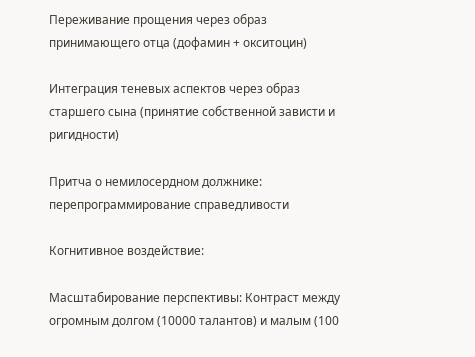Переживание прощения через образ принимающего отца (дофамин + окситоцин)

Интеграция теневых аспектов через образ старшего сына (принятие собственной зависти и ригидности)

Притча о немилосердном должнике: перепрограммирование справедливости

Когнитивное воздействие:

Масштабирование перспективы: Контраст между огромным долгом (10000 талантов) и малым (100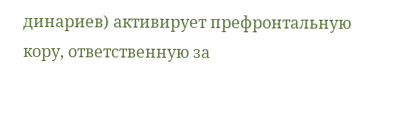динариев) активирует префронтальную кору, ответственную за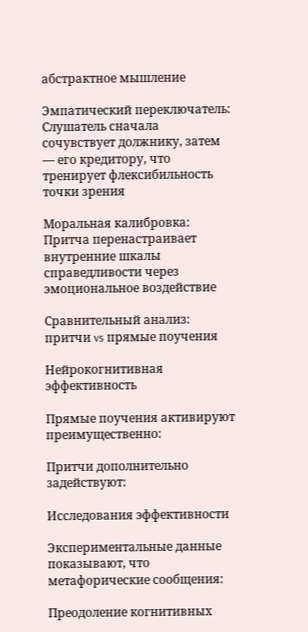абстрактное мышление

Эмпатический переключатель: Слушатель сначала сочувствует должнику, затем — его кредитору, что тренирует флексибильность точки зрения

Моральная калибровка: Притча перенастраивает внутренние шкалы справедливости через эмоциональное воздействие

Сравнительный анализ: притчи vs прямые поучения

Нейрокогнитивная эффективность

Прямые поучения активируют преимущественно:

Притчи дополнительно задействуют:

Исследования эффективности

Экспериментальные данные показывают, что метафорические сообщения:

Преодоление когнитивных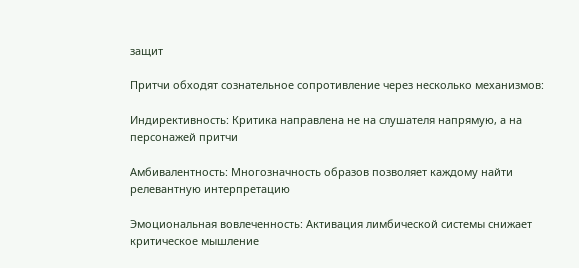защит

Притчи обходят сознательное сопротивление через несколько механизмов:

Индирективность: Критика направлена не на слушателя напрямую, а на персонажей притчи

Амбивалентность: Многозначность образов позволяет каждому найти релевантную интерпретацию

Эмоциональная вовлеченность: Активация лимбической системы снижает критическое мышление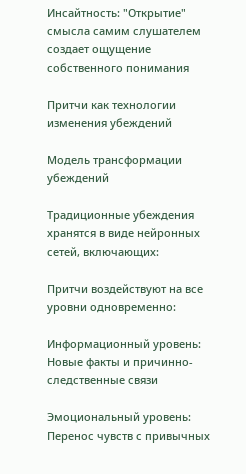Инсайтность: "Открытие" смысла самим слушателем создает ощущение собственного понимания

Притчи как технологии изменения убеждений

Модель трансформации убеждений

Традиционные убеждения хранятся в виде нейронных сетей, включающих:

Притчи воздействуют на все уровни одновременно:

Информационный уровень: Новые факты и причинно-следственные связи

Эмоциональный уровень: Перенос чувств с привычных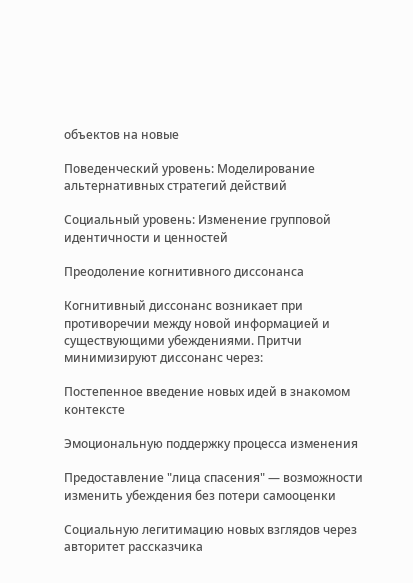объектов на новые

Поведенческий уровень: Моделирование альтернативных стратегий действий

Социальный уровень: Изменение групповой идентичности и ценностей

Преодоление когнитивного диссонанса

Когнитивный диссонанс возникает при противоречии между новой информацией и существующими убеждениями. Притчи минимизируют диссонанс через:

Постепенное введение новых идей в знакомом контексте

Эмоциональную поддержку процесса изменения

Предоставление "лица спасения" — возможности изменить убеждения без потери самооценки

Социальную легитимацию новых взглядов через авторитет рассказчика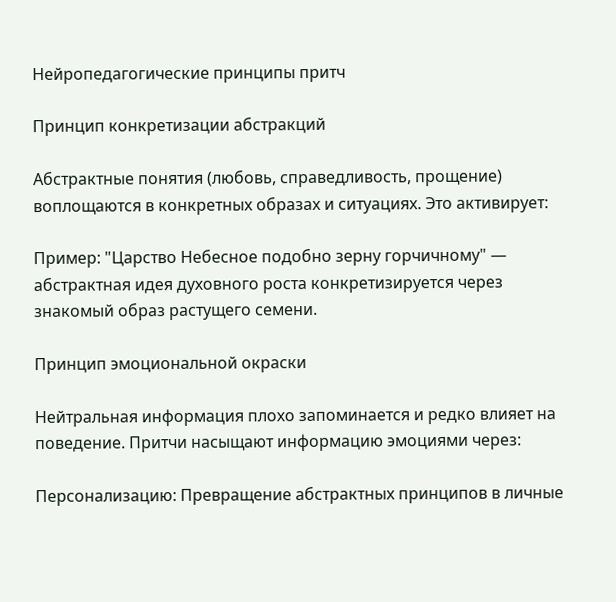Нейропедагогические принципы притч

Принцип конкретизации абстракций

Абстрактные понятия (любовь, справедливость, прощение) воплощаются в конкретных образах и ситуациях. Это активирует:

Пример: "Царство Небесное подобно зерну горчичному" — абстрактная идея духовного роста конкретизируется через знакомый образ растущего семени.

Принцип эмоциональной окраски

Нейтральная информация плохо запоминается и редко влияет на поведение. Притчи насыщают информацию эмоциями через:

Персонализацию: Превращение абстрактных принципов в личные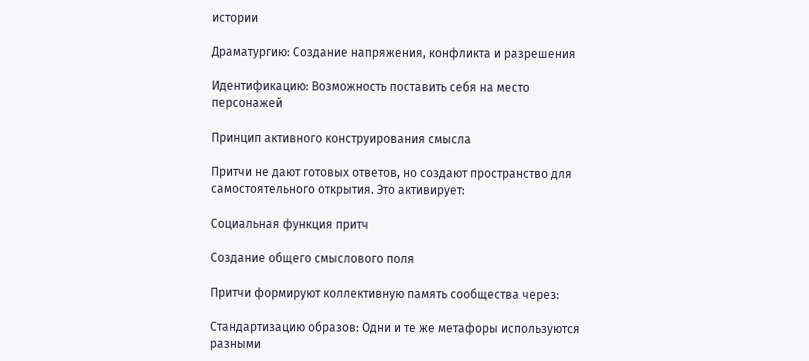истории

Драматургию: Создание напряжения, конфликта и разрешения

Идентификацию: Возможность поставить себя на место персонажей

Принцип активного конструирования смысла

Притчи не дают готовых ответов, но создают пространство для самостоятельного открытия. Это активирует:

Социальная функция притч

Создание общего смыслового поля

Притчи формируют коллективную память сообщества через:

Стандартизацию образов: Одни и те же метафоры используются разными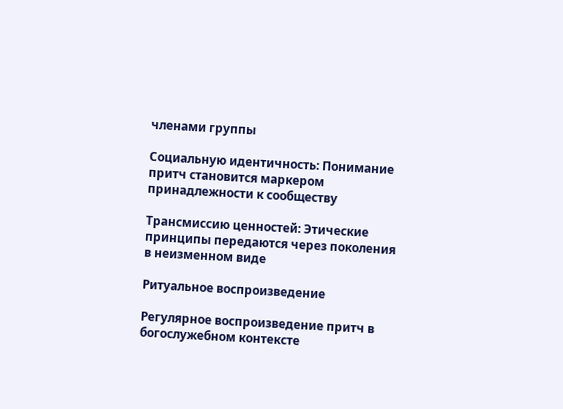членами группы

Социальную идентичность: Понимание притч становится маркером принадлежности к сообществу

Трансмиссию ценностей: Этические принципы передаются через поколения в неизменном виде

Ритуальное воспроизведение

Регулярное воспроизведение притч в богослужебном контексте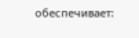обеспечивает: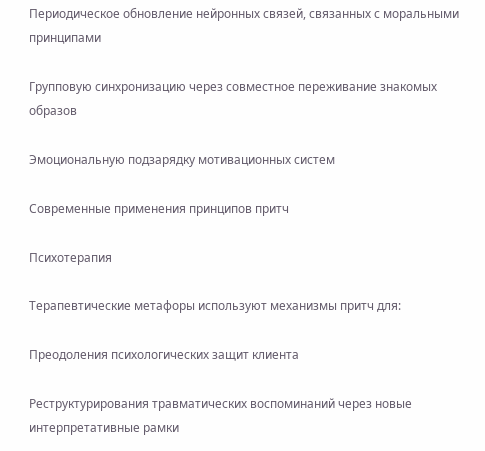Периодическое обновление нейронных связей, связанных с моральными принципами

Групповую синхронизацию через совместное переживание знакомых образов

Эмоциональную подзарядку мотивационных систем

Современные применения принципов притч

Психотерапия

Терапевтические метафоры используют механизмы притч для:

Преодоления психологических защит клиента

Реструктурирования травматических воспоминаний через новые интерпретативные рамки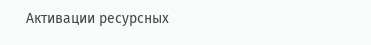Активации ресурсных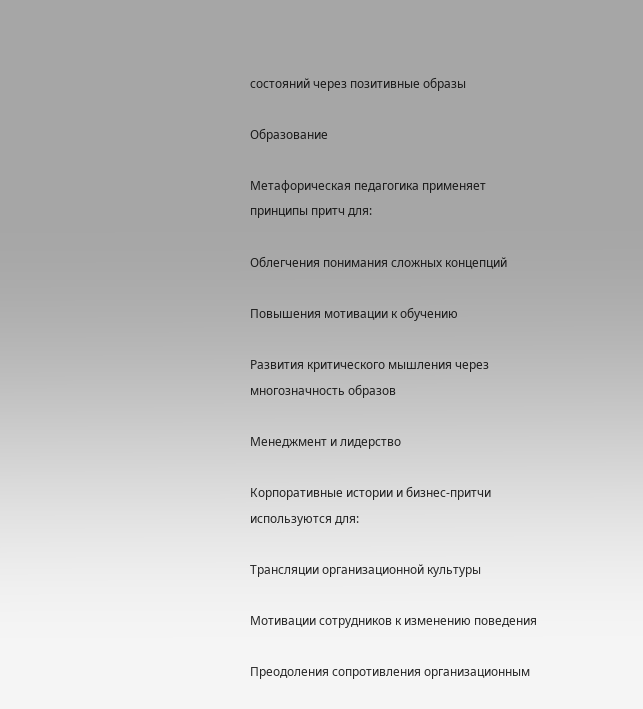состояний через позитивные образы

Образование

Метафорическая педагогика применяет принципы притч для:

Облегчения понимания сложных концепций

Повышения мотивации к обучению

Развития критического мышления через многозначность образов

Менеджмент и лидерство

Корпоративные истории и бизнес-притчи используются для:

Трансляции организационной культуры

Мотивации сотрудников к изменению поведения

Преодоления сопротивления организационным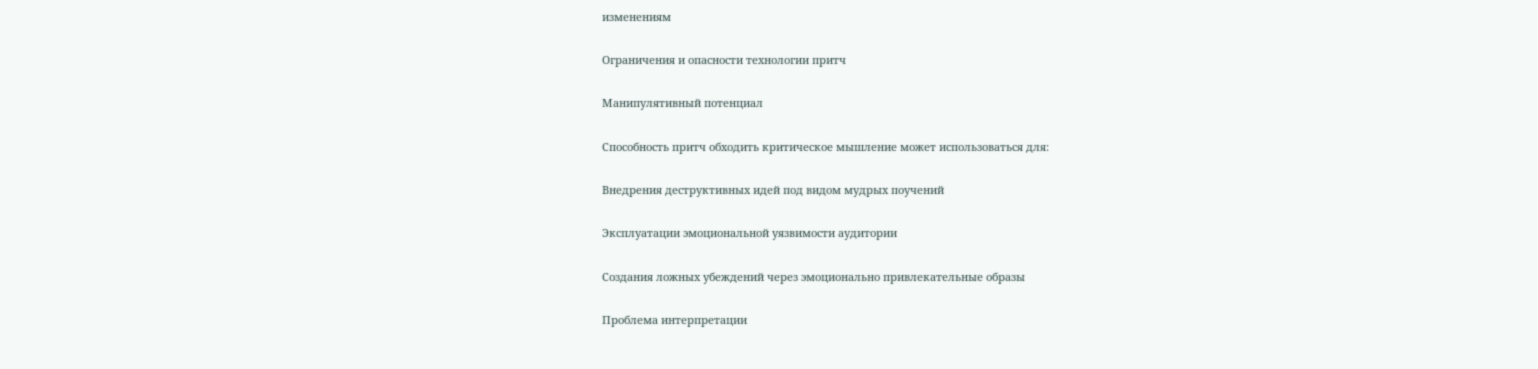изменениям

Ограничения и опасности технологии притч

Манипулятивный потенциал

Способность притч обходить критическое мышление может использоваться для:

Внедрения деструктивных идей под видом мудрых поучений

Эксплуатации эмоциональной уязвимости аудитории

Создания ложных убеждений через эмоционально привлекательные образы

Проблема интерпретации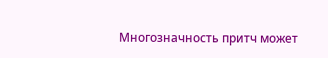Многозначность притч может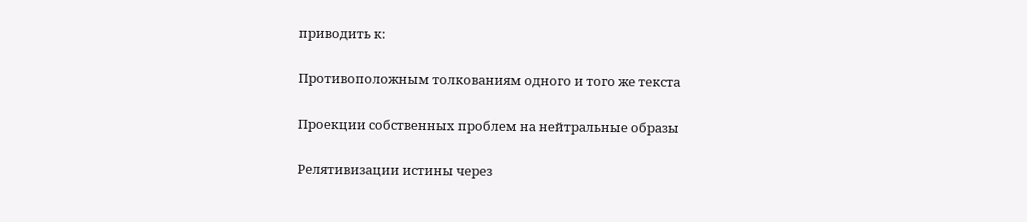приводить к:

Противоположным толкованиям одного и того же текста

Проекции собственных проблем на нейтральные образы

Релятивизации истины через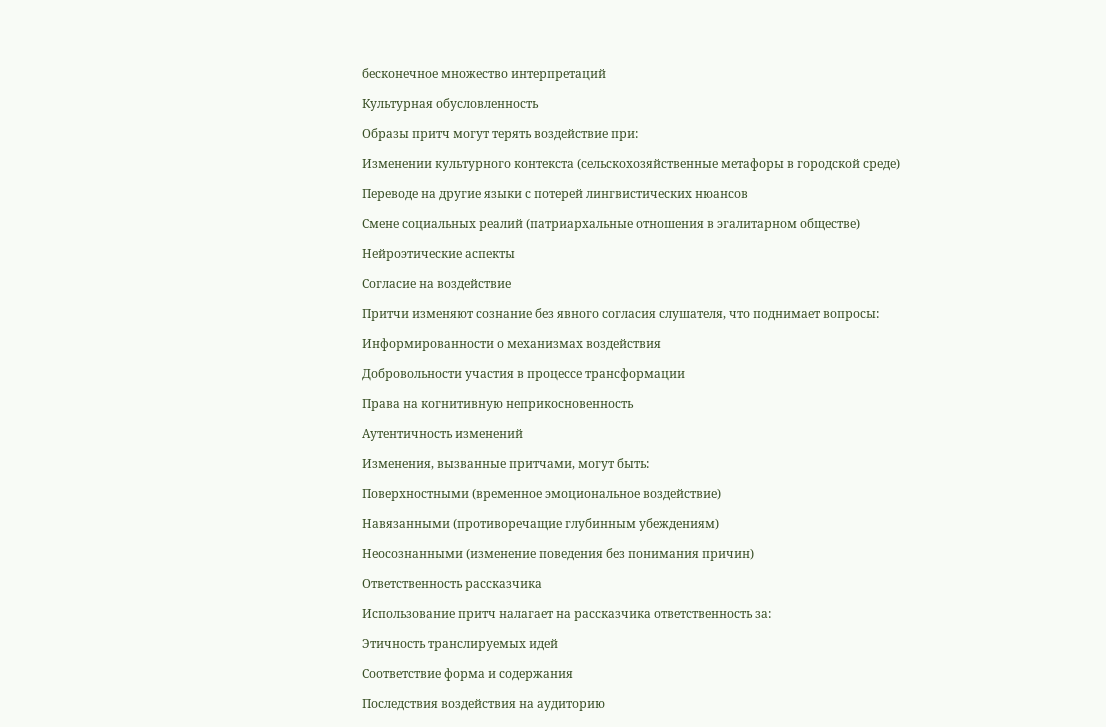бесконечное множество интерпретаций

Культурная обусловленность

Образы притч могут терять воздействие при:

Изменении культурного контекста (сельскохозяйственные метафоры в городской среде)

Переводе на другие языки с потерей лингвистических нюансов

Смене социальных реалий (патриархальные отношения в эгалитарном обществе)

Нейроэтические аспекты

Согласие на воздействие

Притчи изменяют сознание без явного согласия слушателя, что поднимает вопросы:

Информированности о механизмах воздействия

Добровольности участия в процессе трансформации

Права на когнитивную неприкосновенность

Аутентичность изменений

Изменения, вызванные притчами, могут быть:

Поверхностными (временное эмоциональное воздействие)

Навязанными (противоречащие глубинным убеждениям)

Неосознанными (изменение поведения без понимания причин)

Ответственность рассказчика

Использование притч налагает на рассказчика ответственность за:

Этичность транслируемых идей

Соответствие форма и содержания

Последствия воздействия на аудиторию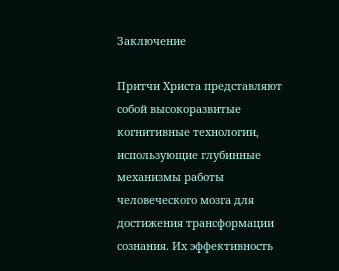Заключение

Притчи Христа представляют собой высокоразвитые когнитивные технологии, использующие глубинные механизмы работы человеческого мозга для достижения трансформации сознания. Их эффективность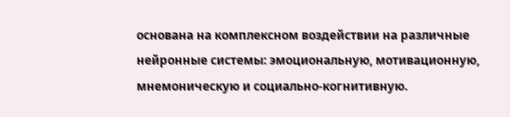основана на комплексном воздействии на различные нейронные системы: эмоциональную, мотивационную, мнемоническую и социально-когнитивную.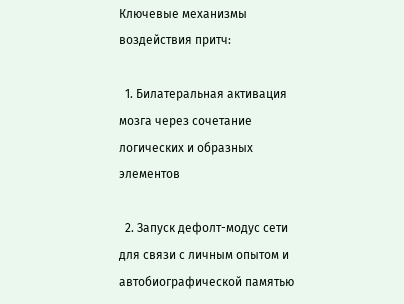Ключевые механизмы воздействия притч:

  1. Билатеральная активация мозга через сочетание логических и образных элементов

  2. Запуск дефолт-модус сети для связи с личным опытом и автобиографической памятью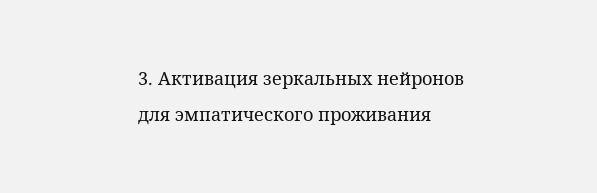3. Активация зеркальных нейронов для эмпатического проживания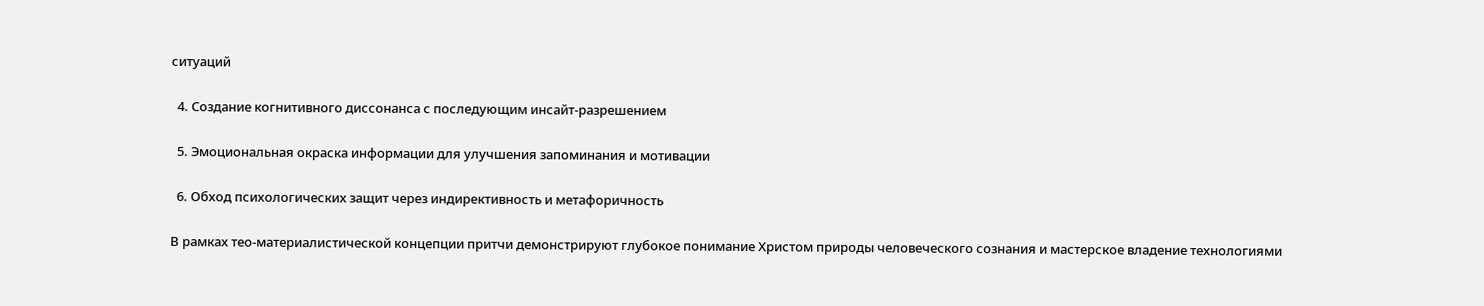ситуаций

  4. Создание когнитивного диссонанса с последующим инсайт-разрешением

  5. Эмоциональная окраска информации для улучшения запоминания и мотивации

  6. Обход психологических защит через индирективность и метафоричность

В рамках тео-материалистической концепции притчи демонстрируют глубокое понимание Христом природы человеческого сознания и мастерское владение технологиями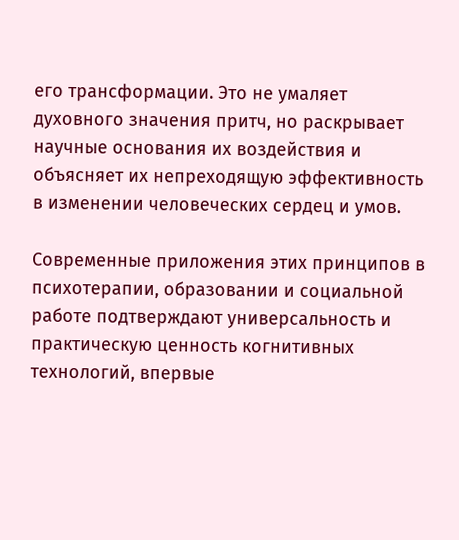его трансформации. Это не умаляет духовного значения притч, но раскрывает научные основания их воздействия и объясняет их непреходящую эффективность в изменении человеческих сердец и умов.

Современные приложения этих принципов в психотерапии, образовании и социальной работе подтверждают универсальность и практическую ценность когнитивных технологий, впервые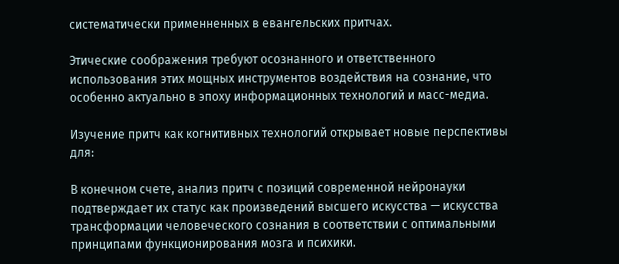систематически применненных в евангельских притчах.

Этические соображения требуют осознанного и ответственного использования этих мощных инструментов воздействия на сознание, что особенно актуально в эпоху информационных технологий и масс-медиа.

Изучение притч как когнитивных технологий открывает новые перспективы для:

В конечном счете, анализ притч с позиций современной нейронауки подтверждает их статус как произведений высшего искусства — искусства трансформации человеческого сознания в соответствии с оптимальными принципами функционирования мозга и психики.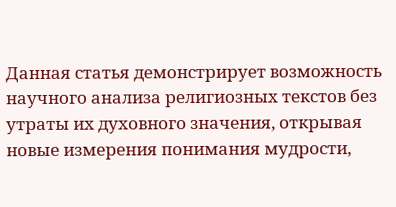Данная статья демонстрирует возможность научного анализа религиозных текстов без утраты их духовного значения, открывая новые измерения понимания мудрости,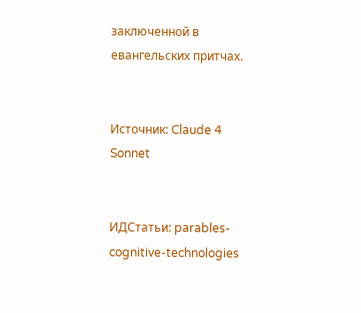заключенной в евангельских притчах.


Источник: Claude 4 Sonnet


ИДСтатьи: parables-cognitive-technologies